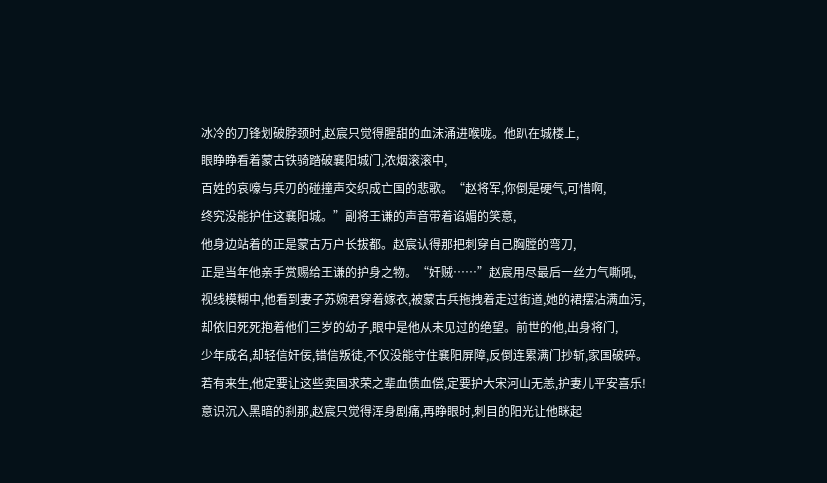冰冷的刀锋划破脖颈时,赵宸只觉得腥甜的血沫涌进喉咙。他趴在城楼上,
眼睁睁看着蒙古铁骑踏破襄阳城门,浓烟滚滚中,
百姓的哀嚎与兵刃的碰撞声交织成亡国的悲歌。“赵将军,你倒是硬气,可惜啊,
终究没能护住这襄阳城。”副将王谦的声音带着谄媚的笑意,
他身边站着的正是蒙古万户长拔都。赵宸认得那把刺穿自己胸膛的弯刀,
正是当年他亲手赏赐给王谦的护身之物。“奸贼……”赵宸用尽最后一丝力气嘶吼,
视线模糊中,他看到妻子苏婉君穿着嫁衣,被蒙古兵拖拽着走过街道,她的裙摆沾满血污,
却依旧死死抱着他们三岁的幼子,眼中是他从未见过的绝望。前世的他,出身将门,
少年成名,却轻信奸佞,错信叛徒,不仅没能守住襄阳屏障,反倒连累满门抄斩,家国破碎。
若有来生,他定要让这些卖国求荣之辈血债血偿,定要护大宋河山无恙,护妻儿平安喜乐!
意识沉入黑暗的刹那,赵宸只觉得浑身剧痛,再睁眼时,刺目的阳光让他眯起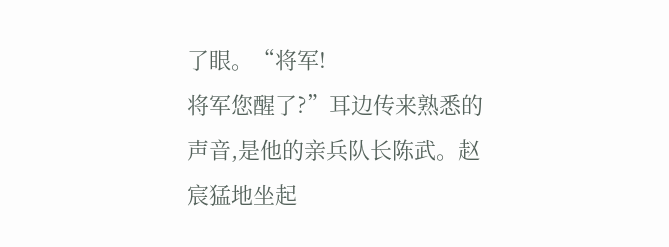了眼。“将军!
将军您醒了?”耳边传来熟悉的声音,是他的亲兵队长陈武。赵宸猛地坐起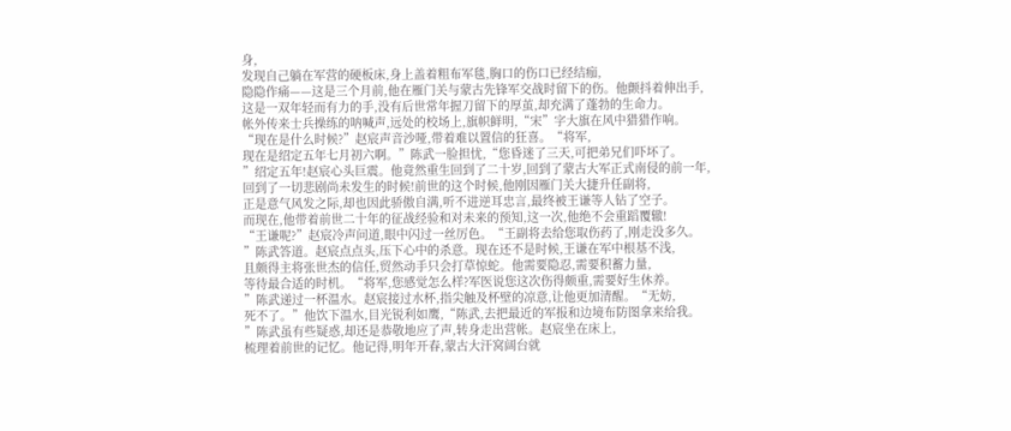身,
发现自己躺在军营的硬板床,身上盖着粗布军毯,胸口的伤口已经结痂,
隐隐作痛——这是三个月前,他在雁门关与蒙古先锋军交战时留下的伤。他颤抖着伸出手,
这是一双年轻而有力的手,没有后世常年握刀留下的厚茧,却充满了蓬勃的生命力。
帐外传来士兵操练的呐喊声,远处的校场上,旗帜鲜明,“宋”字大旗在风中猎猎作响。
“现在是什么时候?”赵宸声音沙哑,带着难以置信的狂喜。“将军,
现在是绍定五年七月初六啊。”陈武一脸担忧,“您昏迷了三天,可把弟兄们吓坏了。
”绍定五年!赵宸心头巨震。他竟然重生回到了二十岁,回到了蒙古大军正式南侵的前一年,
回到了一切悲剧尚未发生的时候!前世的这个时候,他刚因雁门关大捷升任副将,
正是意气风发之际,却也因此骄傲自满,听不进逆耳忠言,最终被王谦等人钻了空子。
而现在,他带着前世二十年的征战经验和对未来的预知,这一次,他绝不会重蹈覆辙!
“王谦呢?”赵宸冷声问道,眼中闪过一丝厉色。“王副将去给您取伤药了,刚走没多久。
”陈武答道。赵宸点点头,压下心中的杀意。现在还不是时候,王谦在军中根基不浅,
且颇得主将张世杰的信任,贸然动手只会打草惊蛇。他需要隐忍,需要积蓄力量,
等待最合适的时机。“将军,您感觉怎么样?军医说您这次伤得颇重,需要好生休养。
”陈武递过一杯温水。赵宸接过水杯,指尖触及杯壁的凉意,让他更加清醒。“无妨,
死不了。”他饮下温水,目光锐利如鹰,“陈武,去把最近的军报和边境布防图拿来给我。
”陈武虽有些疑惑,却还是恭敬地应了声,转身走出营帐。赵宸坐在床上,
梳理着前世的记忆。他记得,明年开春,蒙古大汗窝阔台就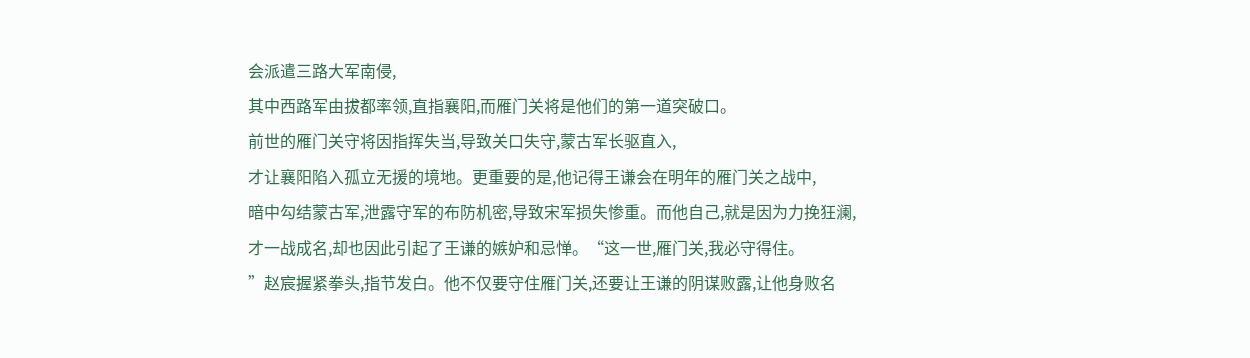会派遣三路大军南侵,
其中西路军由拔都率领,直指襄阳,而雁门关将是他们的第一道突破口。
前世的雁门关守将因指挥失当,导致关口失守,蒙古军长驱直入,
才让襄阳陷入孤立无援的境地。更重要的是,他记得王谦会在明年的雁门关之战中,
暗中勾结蒙古军,泄露守军的布防机密,导致宋军损失惨重。而他自己,就是因为力挽狂澜,
才一战成名,却也因此引起了王谦的嫉妒和忌惮。“这一世,雁门关,我必守得住。
”赵宸握紧拳头,指节发白。他不仅要守住雁门关,还要让王谦的阴谋败露,让他身败名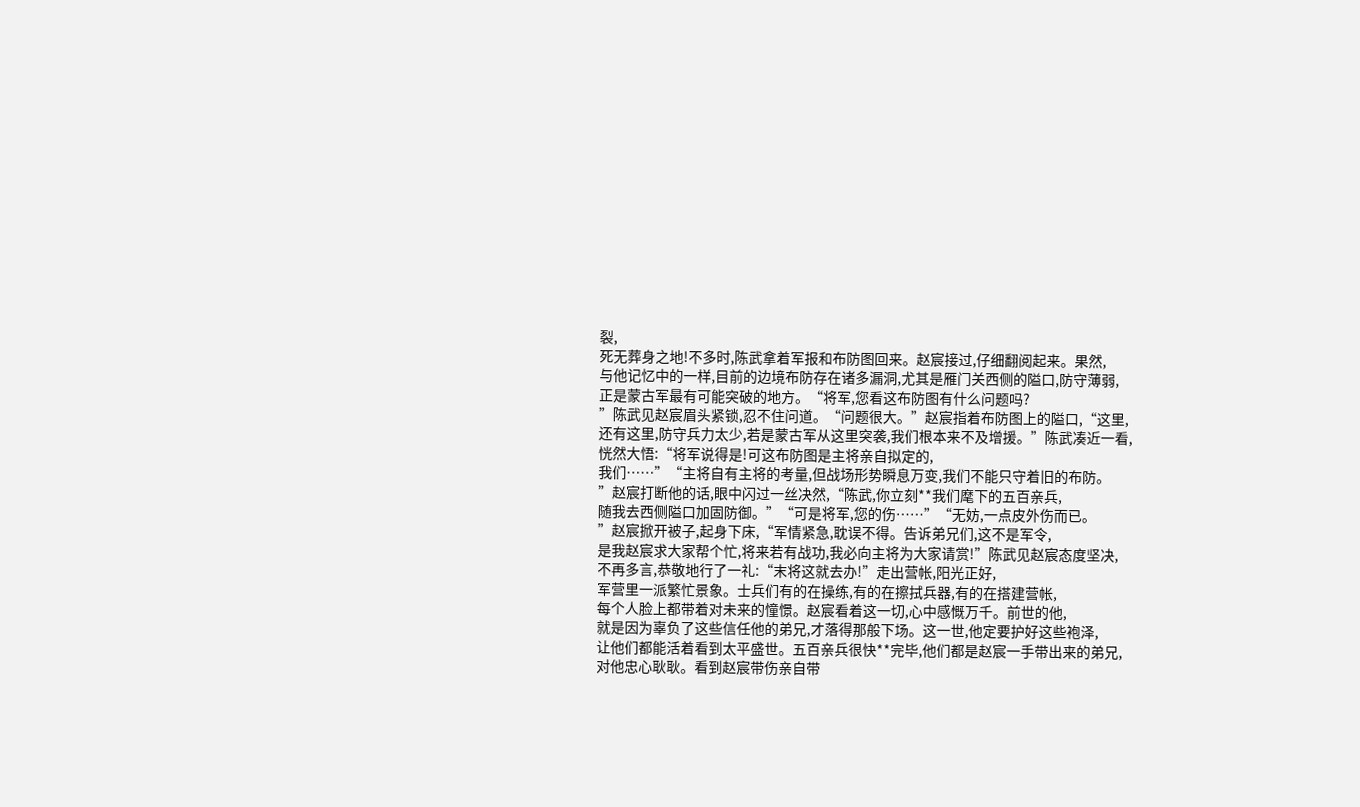裂,
死无葬身之地!不多时,陈武拿着军报和布防图回来。赵宸接过,仔细翻阅起来。果然,
与他记忆中的一样,目前的边境布防存在诸多漏洞,尤其是雁门关西侧的隘口,防守薄弱,
正是蒙古军最有可能突破的地方。“将军,您看这布防图有什么问题吗?
”陈武见赵宸眉头紧锁,忍不住问道。“问题很大。”赵宸指着布防图上的隘口,“这里,
还有这里,防守兵力太少,若是蒙古军从这里突袭,我们根本来不及增援。”陈武凑近一看,
恍然大悟:“将军说得是!可这布防图是主将亲自拟定的,
我们……”“主将自有主将的考量,但战场形势瞬息万变,我们不能只守着旧的布防。
”赵宸打断他的话,眼中闪过一丝决然,“陈武,你立刻**我们麾下的五百亲兵,
随我去西侧隘口加固防御。”“可是将军,您的伤……”“无妨,一点皮外伤而已。
”赵宸掀开被子,起身下床,“军情紧急,耽误不得。告诉弟兄们,这不是军令,
是我赵宸求大家帮个忙,将来若有战功,我必向主将为大家请赏!”陈武见赵宸态度坚决,
不再多言,恭敬地行了一礼:“末将这就去办!”走出营帐,阳光正好,
军营里一派繁忙景象。士兵们有的在操练,有的在擦拭兵器,有的在搭建营帐,
每个人脸上都带着对未来的憧憬。赵宸看着这一切,心中感慨万千。前世的他,
就是因为辜负了这些信任他的弟兄,才落得那般下场。这一世,他定要护好这些袍泽,
让他们都能活着看到太平盛世。五百亲兵很快**完毕,他们都是赵宸一手带出来的弟兄,
对他忠心耿耿。看到赵宸带伤亲自带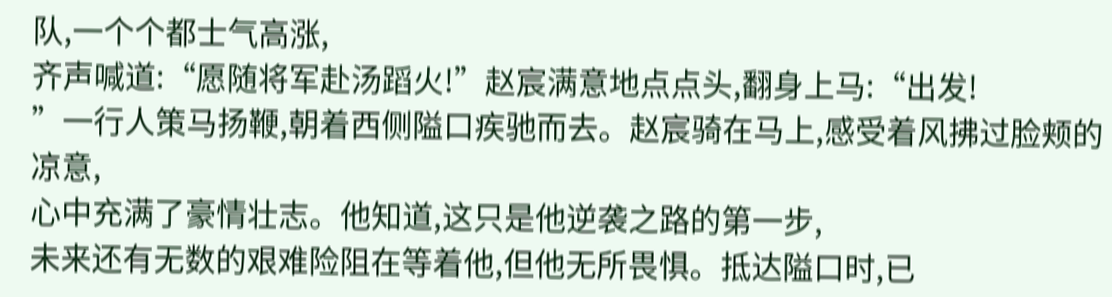队,一个个都士气高涨,
齐声喊道:“愿随将军赴汤蹈火!”赵宸满意地点点头,翻身上马:“出发!
”一行人策马扬鞭,朝着西侧隘口疾驰而去。赵宸骑在马上,感受着风拂过脸颊的凉意,
心中充满了豪情壮志。他知道,这只是他逆袭之路的第一步,
未来还有无数的艰难险阻在等着他,但他无所畏惧。抵达隘口时,已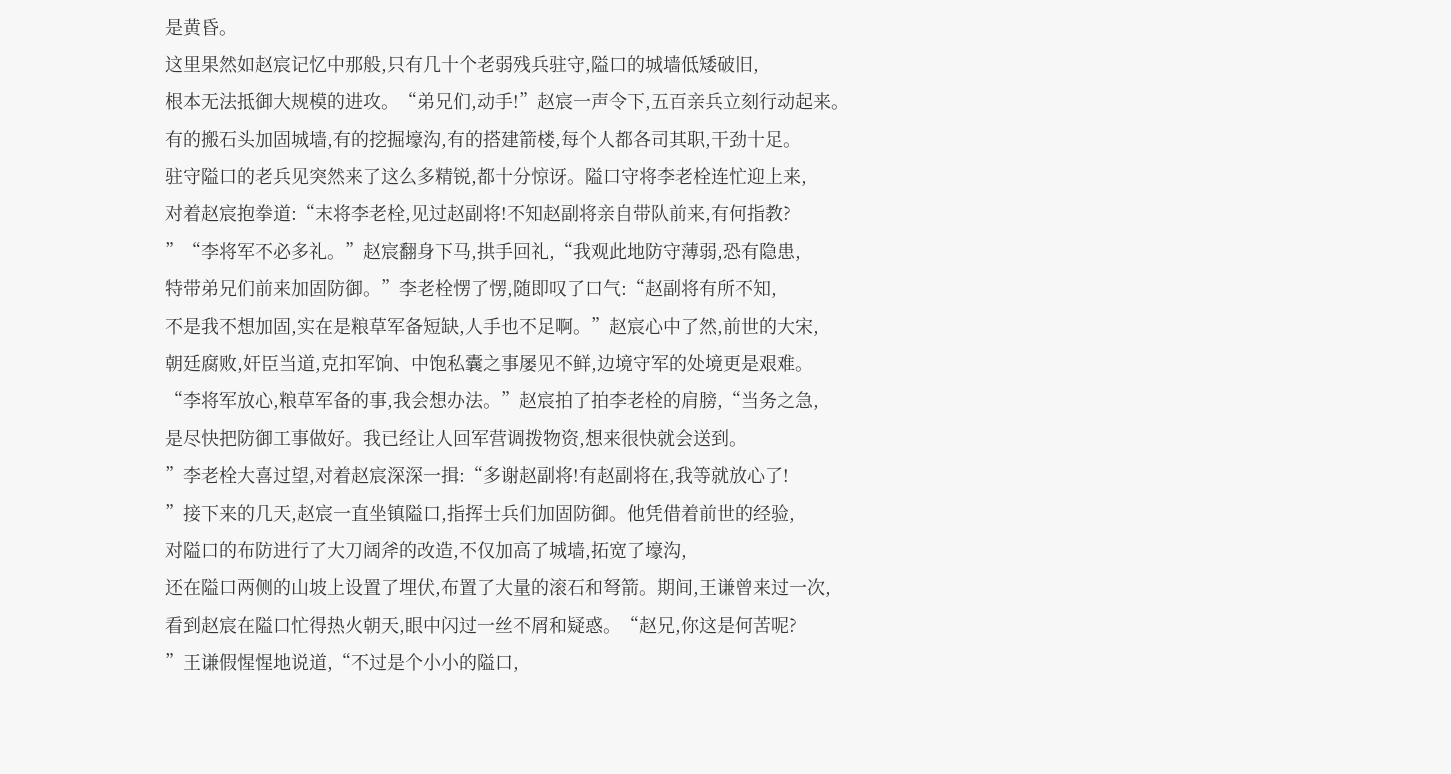是黄昏。
这里果然如赵宸记忆中那般,只有几十个老弱残兵驻守,隘口的城墙低矮破旧,
根本无法抵御大规模的进攻。“弟兄们,动手!”赵宸一声令下,五百亲兵立刻行动起来。
有的搬石头加固城墙,有的挖掘壕沟,有的搭建箭楼,每个人都各司其职,干劲十足。
驻守隘口的老兵见突然来了这么多精锐,都十分惊讶。隘口守将李老栓连忙迎上来,
对着赵宸抱拳道:“末将李老栓,见过赵副将!不知赵副将亲自带队前来,有何指教?
”“李将军不必多礼。”赵宸翻身下马,拱手回礼,“我观此地防守薄弱,恐有隐患,
特带弟兄们前来加固防御。”李老栓愣了愣,随即叹了口气:“赵副将有所不知,
不是我不想加固,实在是粮草军备短缺,人手也不足啊。”赵宸心中了然,前世的大宋,
朝廷腐败,奸臣当道,克扣军饷、中饱私囊之事屡见不鲜,边境守军的处境更是艰难。
“李将军放心,粮草军备的事,我会想办法。”赵宸拍了拍李老栓的肩膀,“当务之急,
是尽快把防御工事做好。我已经让人回军营调拨物资,想来很快就会送到。
”李老栓大喜过望,对着赵宸深深一揖:“多谢赵副将!有赵副将在,我等就放心了!
”接下来的几天,赵宸一直坐镇隘口,指挥士兵们加固防御。他凭借着前世的经验,
对隘口的布防进行了大刀阔斧的改造,不仅加高了城墙,拓宽了壕沟,
还在隘口两侧的山坡上设置了埋伏,布置了大量的滚石和弩箭。期间,王谦曾来过一次,
看到赵宸在隘口忙得热火朝天,眼中闪过一丝不屑和疑惑。“赵兄,你这是何苦呢?
”王谦假惺惺地说道,“不过是个小小的隘口,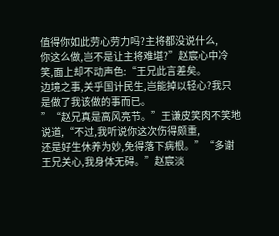值得你如此劳心劳力吗?主将都没说什么,
你这么做,岂不是让主将难堪?”赵宸心中冷笑,面上却不动声色:“王兄此言差矣。
边境之事,关乎国计民生,岂能掉以轻心?我只是做了我该做的事而已。
”“赵兄真是高风亮节。”王谦皮笑肉不笑地说道,“不过,我听说你这次伤得颇重,
还是好生休养为妙,免得落下病根。”“多谢王兄关心,我身体无碍。”赵宸淡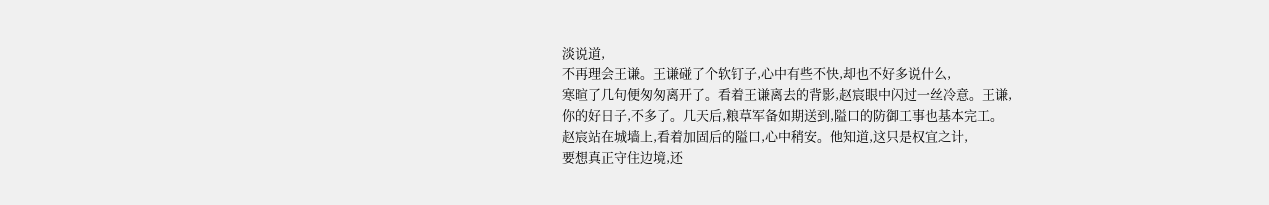淡说道,
不再理会王谦。王谦碰了个软钉子,心中有些不快,却也不好多说什么,
寒暄了几句便匆匆离开了。看着王谦离去的背影,赵宸眼中闪过一丝冷意。王谦,
你的好日子,不多了。几天后,粮草军备如期送到,隘口的防御工事也基本完工。
赵宸站在城墙上,看着加固后的隘口,心中稍安。他知道,这只是权宜之计,
要想真正守住边境,还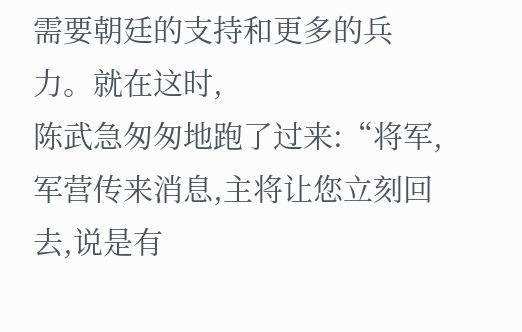需要朝廷的支持和更多的兵力。就在这时,
陈武急匆匆地跑了过来:“将军,军营传来消息,主将让您立刻回去,说是有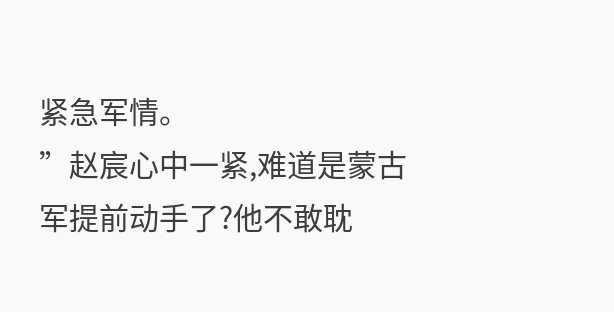紧急军情。
”赵宸心中一紧,难道是蒙古军提前动手了?他不敢耽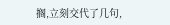搁,立刻交代了几句,